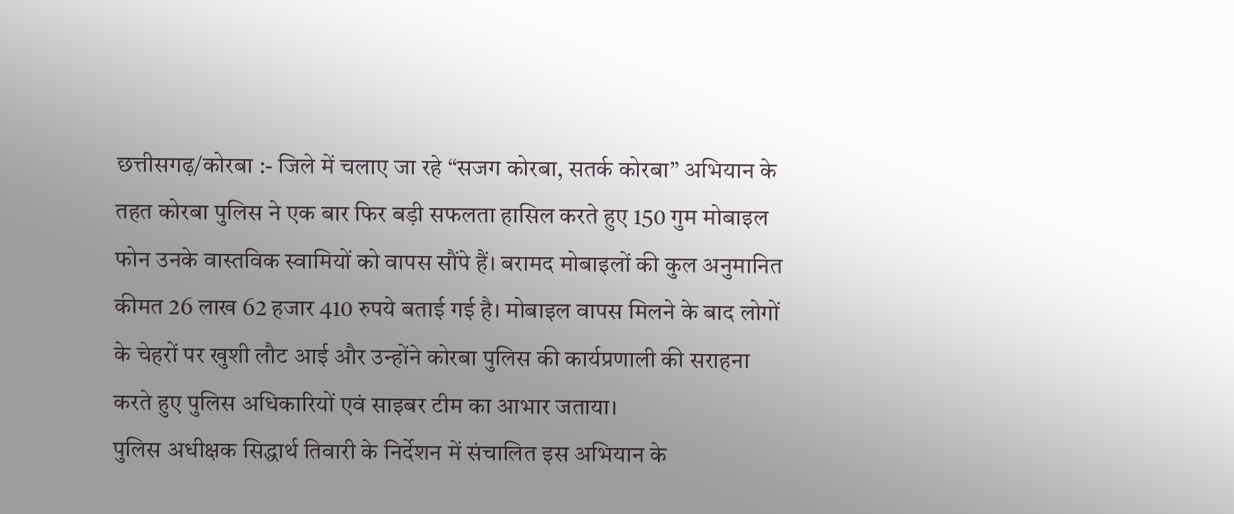छत्तीसगढ़/कोरबा :- जिले में चलाए जा रहे “सजग कोरबा, सतर्क कोरबा” अभियान के तहत कोरबा पुलिस ने एक बार फिर बड़ी सफलता हासिल करते हुए 150 गुम मोबाइल फोन उनके वास्तविक स्वामियों को वापस सौंपे हैं। बरामद मोबाइलों की कुल अनुमानित कीमत 26 लाख 62 हजार 410 रुपये बताई गई है। मोबाइल वापस मिलने के बाद लोगों के चेहरों पर खुशी लौट आई और उन्होंने कोरबा पुलिस की कार्यप्रणाली की सराहना करते हुए पुलिस अधिकारियों एवं साइबर टीम का आभार जताया।
पुलिस अधीक्षक सिद्धार्थ तिवारी के निर्देशन में संचालित इस अभियान के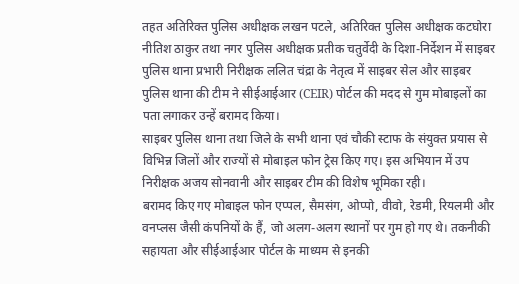तहत अतिरिक्त पुलिस अधीक्षक लखन पटले, अतिरिक्त पुलिस अधीक्षक कटघोरा नीतिश ठाकुर तथा नगर पुलिस अधीक्षक प्रतीक चतुर्वेदी के दिशा-निर्देशन में साइबर पुलिस थाना प्रभारी निरीक्षक ललित चंद्रा के नेतृत्व में साइबर सेल और साइबर पुलिस थाना की टीम ने सीईआईआर (CEIR) पोर्टल की मदद से गुम मोबाइलों का पता लगाकर उन्हें बरामद किया।
साइबर पुलिस थाना तथा जिले के सभी थाना एवं चौकी स्टाफ के संयुक्त प्रयास से विभिन्न जिलों और राज्यों से मोबाइल फोन ट्रेस किए गए। इस अभियान में उप निरीक्षक अजय सोनवानी और साइबर टीम की विशेष भूमिका रही।
बरामद किए गए मोबाइल फोन एप्पल, सैमसंग, ओप्पो, वीवो, रेडमी, रियलमी और वनप्लस जैसी कंपनियों के हैं, जो अलग-अलग स्थानों पर गुम हो गए थे। तकनीकी सहायता और सीईआईआर पोर्टल के माध्यम से इनकी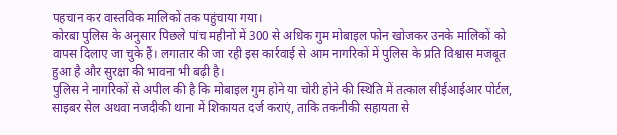पहचान कर वास्तविक मालिकों तक पहुंचाया गया।
कोरबा पुलिस के अनुसार पिछले पांच महीनों में 300 से अधिक गुम मोबाइल फोन खोजकर उनके मालिकों को वापस दिलाए जा चुके हैं। लगातार की जा रही इस कार्रवाई से आम नागरिकों में पुलिस के प्रति विश्वास मजबूत हुआ है और सुरक्षा की भावना भी बढ़ी है।
पुलिस ने नागरिकों से अपील की है कि मोबाइल गुम होने या चोरी होने की स्थिति में तत्काल सीईआईआर पोर्टल, साइबर सेल अथवा नजदीकी थाना में शिकायत दर्ज कराएं, ताकि तकनीकी सहायता से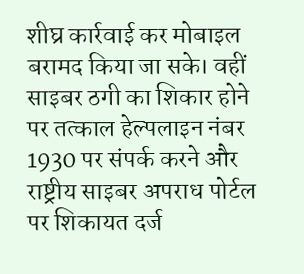शीघ्र कार्रवाई कर मोबाइल बरामद किया जा सके। वहीं साइबर ठगी का शिकार होने पर तत्काल हेल्पलाइन नंबर 1930 पर संपर्क करने और राष्ट्रीय साइबर अपराध पोर्टल पर शिकायत दर्ज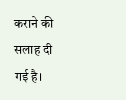कराने की सलाह दी गई है।